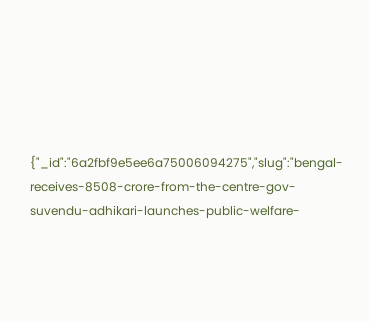{"_id":"6a2fbf9e5ee6a75006094275","slug":"bengal-receives-8508-crore-from-the-centre-gov-suvendu-adhikari-launches-public-welfare-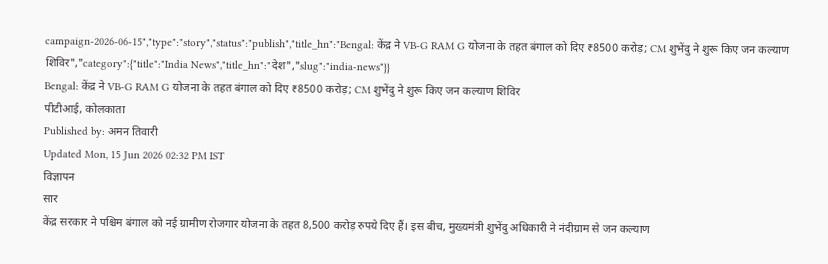campaign-2026-06-15","type":"story","status":"publish","title_hn":"Bengal: केंद्र ने VB-G RAM G योजना के तहत बंगाल को दिए ₹8500 करोड़; CM शुभेंदु ने शुरू किए जन कल्याण शिविर","category":{"title":"India News","title_hn":"देश","slug":"india-news"}}
Bengal: केंद्र ने VB-G RAM G योजना के तहत बंगाल को दिए ₹8500 करोड़; CM शुभेंदु ने शुरू किए जन कल्याण शिविर
पीटीआई, कोलकाता
Published by: अमन तिवारी
Updated Mon, 15 Jun 2026 02:32 PM IST
विज्ञापन
सार
केंद्र सरकार ने पश्चिम बंगाल को नई ग्रामीण रोजगार योजना के तहत 8,500 करोड़ रुपये दिए हैं। इस बीच, मुख्यमंत्री शुभेंदु अधिकारी ने नंदीग्राम से जन कल्याण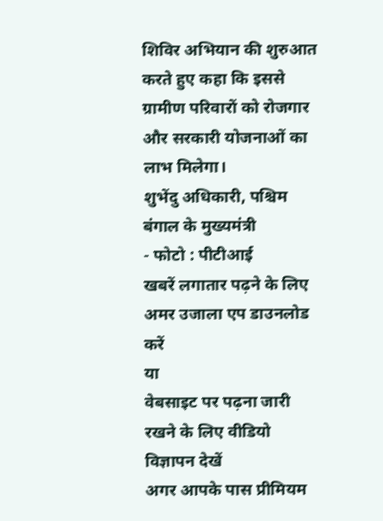शिविर अभियान की शुरुआत करते हुए कहा कि इससे ग्रामीण परिवारों को रोजगार और सरकारी योजनाओं का लाभ मिलेगा।
शुभेंदु अधिकारी, पश्चिम बंगाल के मुख्यमंत्री
- फोटो : पीटीआई
खबरें लगातार पढ़ने के लिए अमर उजाला एप डाउनलोड करें
या
वेबसाइट पर पढ़ना जारी रखने के लिए वीडियो विज्ञापन देखें
अगर आपके पास प्रीमियम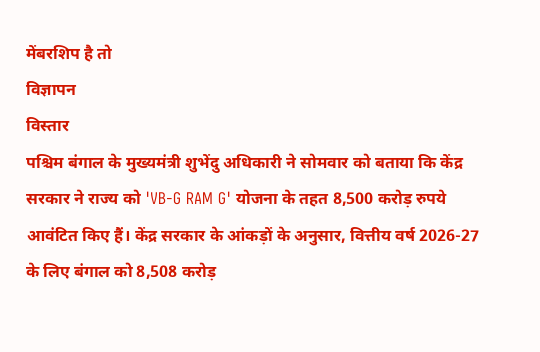मेंबरशिप है तो
विज्ञापन
विस्तार
पश्चिम बंगाल के मुख्यमंत्री शुभेंदु अधिकारी ने सोमवार को बताया कि केंद्र सरकार ने राज्य को 'VB-G RAM G' योजना के तहत 8,500 करोड़ रुपये आवंटित किए हैं। केंद्र सरकार के आंकड़ों के अनुसार, वित्तीय वर्ष 2026-27 के लिए बंगाल को 8,508 करोड़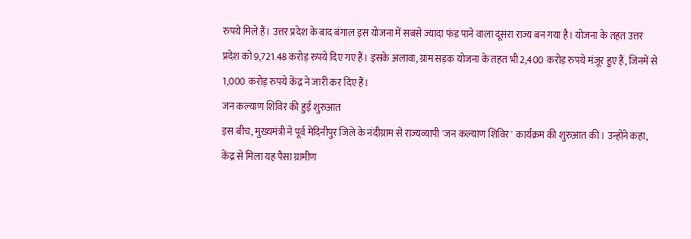रुपये मिले हैं। उत्तर प्रदेश के बाद बंगाल इस योजना में सबसे ज्यादा फंड पाने वाला दूसरा राज्य बन गया है। योजना के तहत उत्तर प्रदेश को 9,721.48 करोड़ रुपये दिए गए हैं। इसके अलावा, ग्राम सड़क योजना के तहत भी 2,400 करोड़ रुपये मंजूर हुए हैं, जिनमें से 1,000 करोड़ रुपये केंद्र ने जारी कर दिए हैं।
जन कल्याण शिविर की हुई शुरुआत
इस बीच, मुख्यमंत्री ने पूर्व मेदिनीपुर जिले के नंदीग्राम से राज्यव्यापी 'जन कल्याण शिविर' कार्यक्रम की शुरुआत की। उन्होंने कहा, केंद्र से मिला यह पैसा ग्रामीण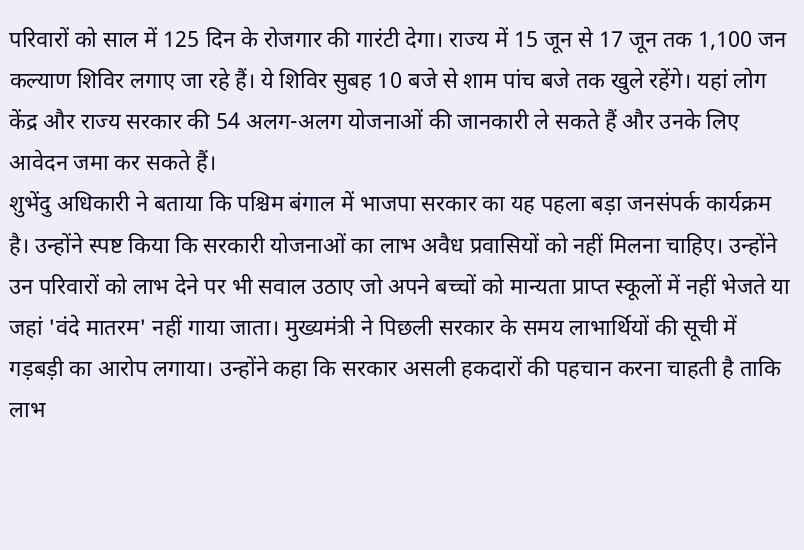परिवारों को साल में 125 दिन के रोजगार की गारंटी देगा। राज्य में 15 जून से 17 जून तक 1,100 जन कल्याण शिविर लगाए जा रहे हैं। ये शिविर सुबह 10 बजे से शाम पांच बजे तक खुले रहेंगे। यहां लोग केंद्र और राज्य सरकार की 54 अलग-अलग योजनाओं की जानकारी ले सकते हैं और उनके लिए आवेदन जमा कर सकते हैं।
शुभेंदु अधिकारी ने बताया कि पश्चिम बंगाल में भाजपा सरकार का यह पहला बड़ा जनसंपर्क कार्यक्रम है। उन्होंने स्पष्ट किया कि सरकारी योजनाओं का लाभ अवैध प्रवासियों को नहीं मिलना चाहिए। उन्होंने उन परिवारों को लाभ देने पर भी सवाल उठाए जो अपने बच्चों को मान्यता प्राप्त स्कूलों में नहीं भेजते या जहां 'वंदे मातरम' नहीं गाया जाता। मुख्यमंत्री ने पिछली सरकार के समय लाभार्थियों की सूची में गड़बड़ी का आरोप लगाया। उन्होंने कहा कि सरकार असली हकदारों की पहचान करना चाहती है ताकि लाभ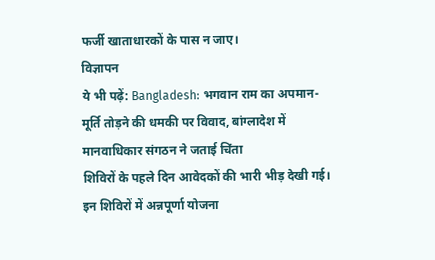फर्जी खाताधारकों के पास न जाए।
विज्ञापन
ये भी पढ़ें: Bangladesh: भगवान राम का अपमान-मूर्ति तोड़ने की धमकी पर विवाद, बांग्लादेश में मानवाधिकार संगठन ने जताई चिंता
शिविरों के पहले दिन आवेदकों की भारी भीड़ देखी गई। इन शिविरों में अन्नपूर्णा योजना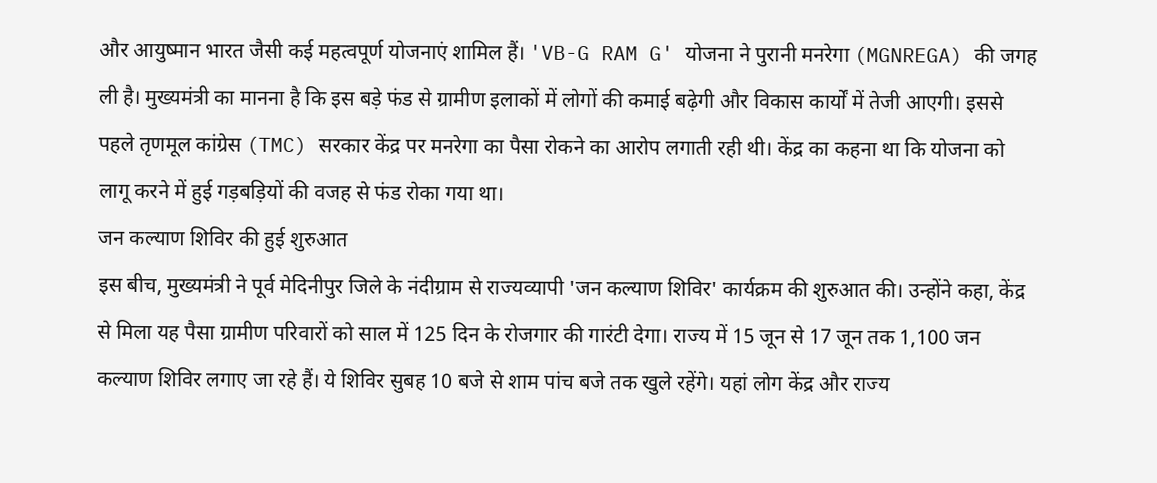और आयुष्मान भारत जैसी कई महत्वपूर्ण योजनाएं शामिल हैं। 'VB-G RAM G' योजना ने पुरानी मनरेगा (MGNREGA) की जगह ली है। मुख्यमंत्री का मानना है कि इस बड़े फंड से ग्रामीण इलाकों में लोगों की कमाई बढ़ेगी और विकास कार्यों में तेजी आएगी। इससे पहले तृणमूल कांग्रेस (TMC) सरकार केंद्र पर मनरेगा का पैसा रोकने का आरोप लगाती रही थी। केंद्र का कहना था कि योजना को लागू करने में हुई गड़बड़ियों की वजह से फंड रोका गया था।
जन कल्याण शिविर की हुई शुरुआत
इस बीच, मुख्यमंत्री ने पूर्व मेदिनीपुर जिले के नंदीग्राम से राज्यव्यापी 'जन कल्याण शिविर' कार्यक्रम की शुरुआत की। उन्होंने कहा, केंद्र से मिला यह पैसा ग्रामीण परिवारों को साल में 125 दिन के रोजगार की गारंटी देगा। राज्य में 15 जून से 17 जून तक 1,100 जन कल्याण शिविर लगाए जा रहे हैं। ये शिविर सुबह 10 बजे से शाम पांच बजे तक खुले रहेंगे। यहां लोग केंद्र और राज्य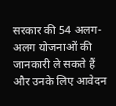सरकार की 54 अलग-अलग योजनाओं की जानकारी ले सकते हैं और उनके लिए आवेदन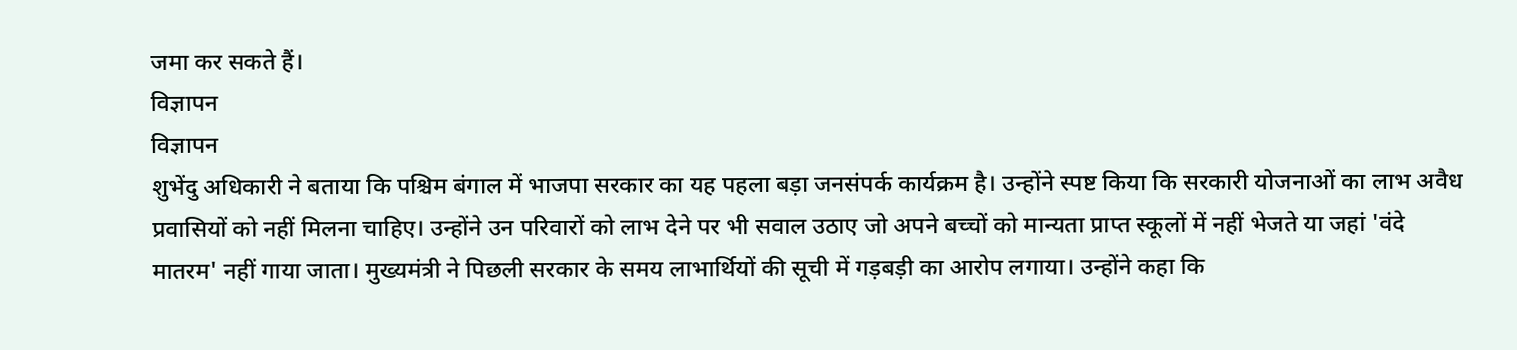जमा कर सकते हैं।
विज्ञापन
विज्ञापन
शुभेंदु अधिकारी ने बताया कि पश्चिम बंगाल में भाजपा सरकार का यह पहला बड़ा जनसंपर्क कार्यक्रम है। उन्होंने स्पष्ट किया कि सरकारी योजनाओं का लाभ अवैध प्रवासियों को नहीं मिलना चाहिए। उन्होंने उन परिवारों को लाभ देने पर भी सवाल उठाए जो अपने बच्चों को मान्यता प्राप्त स्कूलों में नहीं भेजते या जहां 'वंदे मातरम' नहीं गाया जाता। मुख्यमंत्री ने पिछली सरकार के समय लाभार्थियों की सूची में गड़बड़ी का आरोप लगाया। उन्होंने कहा कि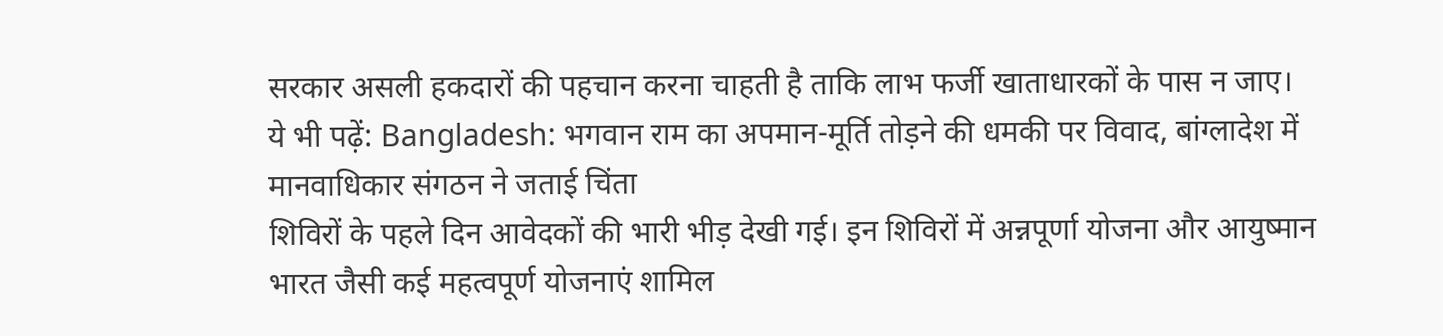सरकार असली हकदारों की पहचान करना चाहती है ताकि लाभ फर्जी खाताधारकों के पास न जाए।
ये भी पढ़ें: Bangladesh: भगवान राम का अपमान-मूर्ति तोड़ने की धमकी पर विवाद, बांग्लादेश में मानवाधिकार संगठन ने जताई चिंता
शिविरों के पहले दिन आवेदकों की भारी भीड़ देखी गई। इन शिविरों में अन्नपूर्णा योजना और आयुष्मान भारत जैसी कई महत्वपूर्ण योजनाएं शामिल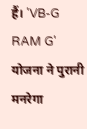हैं। 'VB-G RAM G' योजना ने पुरानी मनरेगा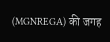(MGNREGA) की जगह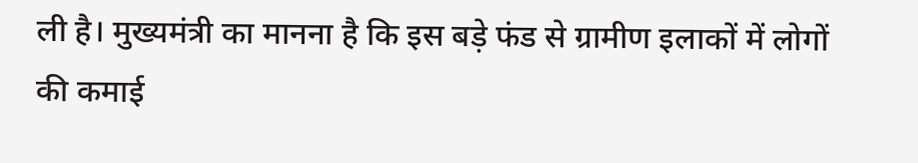ली है। मुख्यमंत्री का मानना है कि इस बड़े फंड से ग्रामीण इलाकों में लोगों की कमाई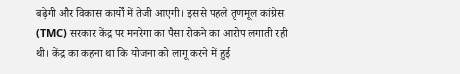बढ़ेगी और विकास कार्यों में तेजी आएगी। इससे पहले तृणमूल कांग्रेस (TMC) सरकार केंद्र पर मनरेगा का पैसा रोकने का आरोप लगाती रही थी। केंद्र का कहना था कि योजना को लागू करने में हुई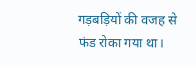गड़बड़ियों की वजह से फंड रोका गया था।